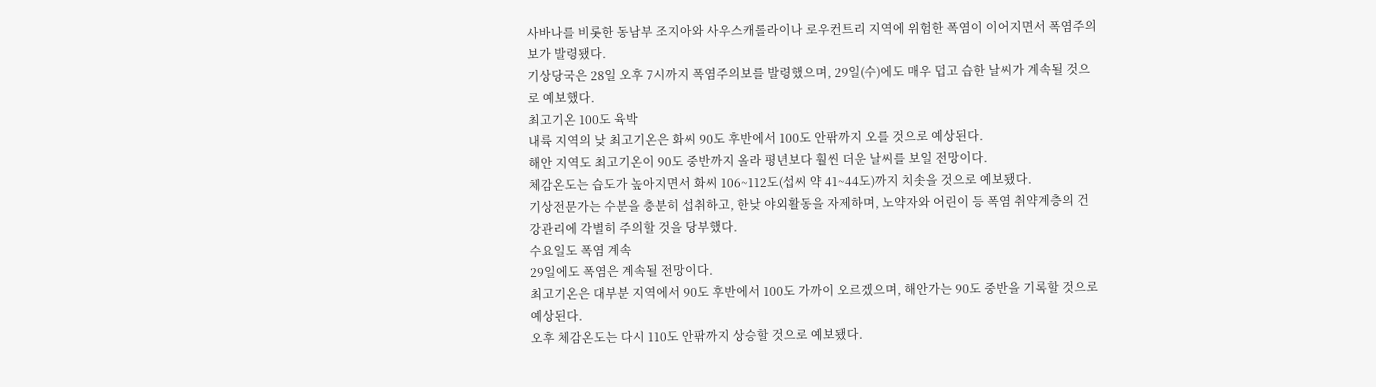사바나를 비롯한 동남부 조지아와 사우스캐롤라이나 로우컨트리 지역에 위험한 폭염이 이어지면서 폭염주의보가 발령됐다.
기상당국은 28일 오후 7시까지 폭염주의보를 발령했으며, 29일(수)에도 매우 덥고 습한 날씨가 계속될 것으로 예보했다.
최고기온 100도 육박
내륙 지역의 낮 최고기온은 화씨 90도 후반에서 100도 안팎까지 오를 것으로 예상된다.
해안 지역도 최고기온이 90도 중반까지 올라 평년보다 훨씬 더운 날씨를 보일 전망이다.
체감온도는 습도가 높아지면서 화씨 106~112도(섭씨 약 41~44도)까지 치솟을 것으로 예보됐다.
기상전문가는 수분을 충분히 섭취하고, 한낮 야외활동을 자제하며, 노약자와 어린이 등 폭염 취약계층의 건강관리에 각별히 주의할 것을 당부했다.
수요일도 폭염 계속
29일에도 폭염은 계속될 전망이다.
최고기온은 대부분 지역에서 90도 후반에서 100도 가까이 오르겠으며, 해안가는 90도 중반을 기록할 것으로 예상된다.
오후 체감온도는 다시 110도 안팎까지 상승할 것으로 예보됐다.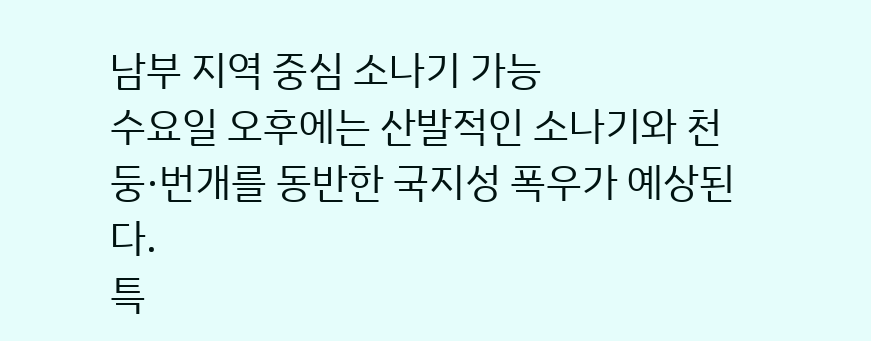남부 지역 중심 소나기 가능
수요일 오후에는 산발적인 소나기와 천둥·번개를 동반한 국지성 폭우가 예상된다.
특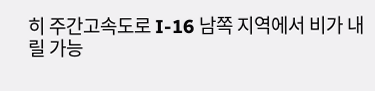히 주간고속도로 I-16 남쪽 지역에서 비가 내릴 가능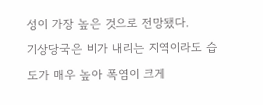성이 가장 높은 것으로 전망됐다.
기상당국은 비가 내리는 지역이라도 습도가 매우 높아 폭염이 크게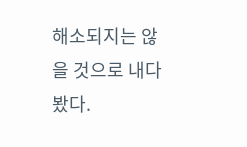해소되지는 않을 것으로 내다봤다.